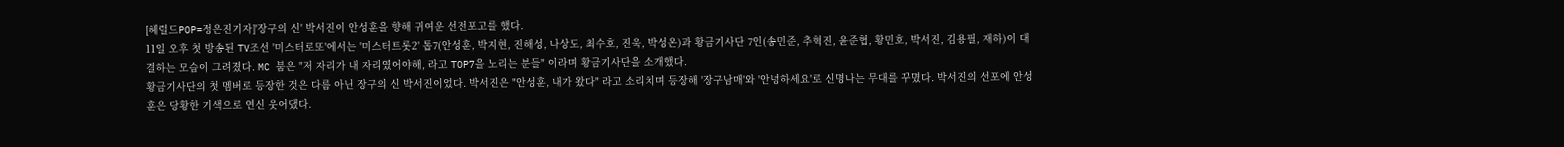[헤럴드POP=정은진기자]'장구의 신' 박서진이 안성훈을 향해 귀여운 선전포고를 했다.
11일 오후 첫 방송된 TV조선 '미스터로또'에서는 '미스터트롯2' 톱7(안성훈, 박지현, 진해성, 나상도, 최수호, 진욱, 박성온)과 황금기사단 7인(송민준, 추혁진, 윤준협, 황민호, 박서진, 김용필, 재하)이 대결하는 모습이 그려졌다. MC 붐은 "저 자리가 내 자리였어야해, 라고 TOP7을 노리는 분들" 이라며 황금기사단을 소개했다.
황금기사단의 첫 멤버로 등장한 것은 다름 아닌 장구의 신 박서진이었다. 박서진은 "안성훈, 내가 왔다" 라고 소리치며 등장해 '장구남매'와 '안녕하세요'로 신명나는 무대를 꾸몄다. 박서진의 선포에 안성훈은 당황한 기색으로 연신 웃어댔다.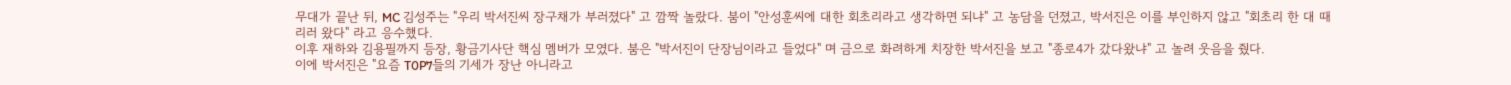무대가 끝난 뒤, MC 김성주는 "우리 박서진씨 장구채가 부러졌다" 고 깜짝 놀랐다. 붐이 "안성훈씨에 대한 회초리라고 생각하면 되냐" 고 농담을 던졌고, 박서진은 이를 부인하지 않고 "회초리 한 대 때리러 왔다" 라고 응수했다.
이후 재하와 김용필까지 등장, 황금기사단 핵심 멤버가 모였다. 붐은 "박서진이 단장님이라고 들었다" 며 금으로 화려하게 치장한 박서진을 보고 "종로4가 갔다왔냐" 고 놀려 웃음을 줬다.
이에 박서진은 "요즘 T0P7들의 기세가 장난 아니라고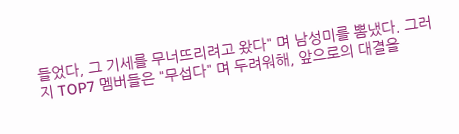들었다, 그 기세를 무너뜨리려고 왔다" 며 남성미를 뽐냈다. 그러지 TOP7 멤버들은 "무섭다" 며 두려워해, 앞으로의 대결을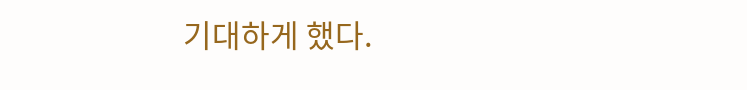기대하게 했다.